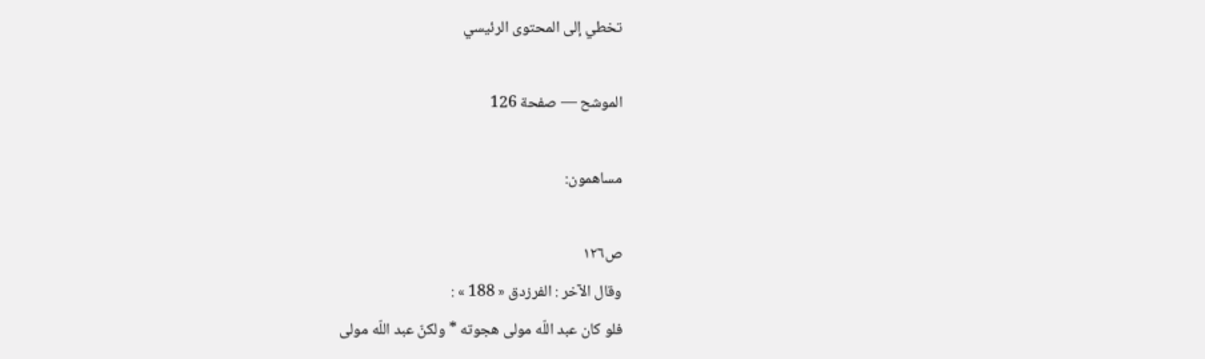تخطي إلى المحتوى الرئيسي

الموشح — صفحة 126

مساهمون:

ص١٢٦
وقال الآخر : الفرزدق « 188 » :
فلو كان عبد اللّه مولى هجوته * ولكنّ عبد اللّه مولى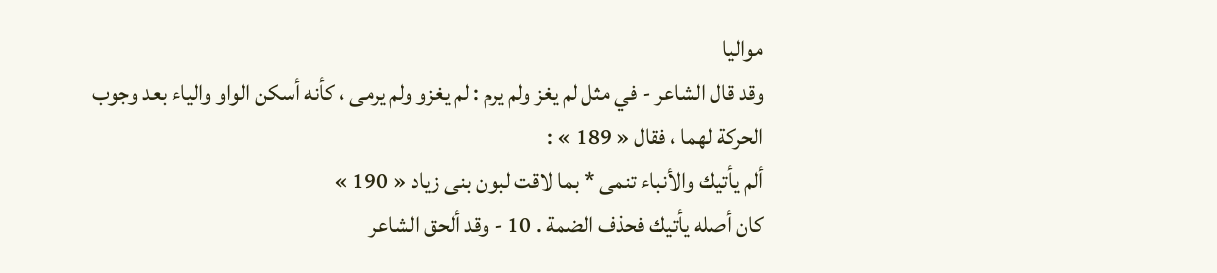مواليا
وقد قال الشاعر - في مثل لم يغز ولم يرم : لم يغزو ولم يرمى ، كأنه أسكن الواو والياء بعد وجوب الحركة لهما ، فقال « 189 » :
ألم يأتيك والأنباء تنمى * بما لاقت لبون بنى زياد « 190 »
كان أصله يأتيك فحذف الضمة . 10 - وقد ألحق الشاعر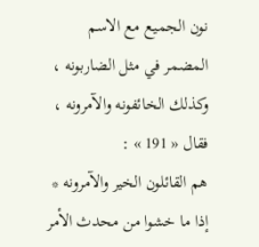نون الجميع مع الاسم المضمر في مثل الضاربونه ، وكذلك الخائفونه والآمرونه ، فقال « 191 » :
هم القائلون الخير والآمرونه * إذا ما خشوا من محدث الأمر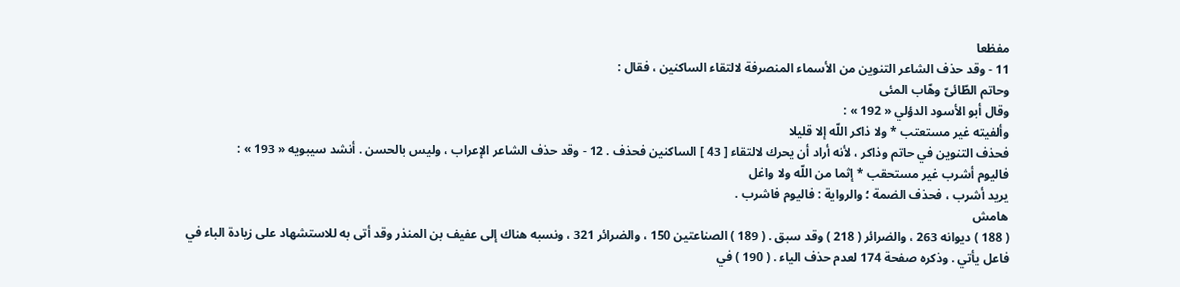مفظعا
11 - وقد حذف الشاعر التنوين من الأسماء المنصرفة لالتقاء الساكنين ، فقال :
وحاتم الطّائىّ وهّاب المئى
وقال أبو الأسود الدؤلي « 192 » :
وألفيته غير مستعتب * ولا ذاكر اللّه إلا قليلا
فحذف التنوين في حاتم وذاكر ، لأنه أراد أن يحرك لالتقاء [ 43 ] الساكنين فحذف . 12 - وقد حذف الشاعر الإعراب ، وليس بالحسن . أنشد سيبويه « 193 » :
فاليوم أشرب غير مستحقب * إثما من اللّه ولا واغل
يريد أشرب ، فحذف الضمة ؛ والرواية : فاليوم فاشرب .
هامش
( 188 ) ديوانه 263 ، والضرائر ( 218 ) وقد سبق . ( 189 ) الصناعتين 150 ، والضرائر 321 ، ونسبه هناك إلى عفيف بن المنذر وقد أتى به للاستشهاد على زيادة الباء في فاعل يأتي . وذكره صفحة 174 لعدم حذف الياء . ( 190 ) في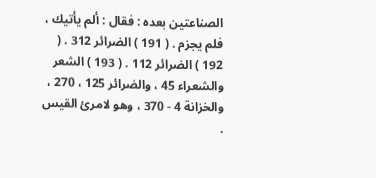الصناعتين بعده : فقال : ألم يأتيك ، فلم يجزم . ( 191 ) الضرائر 312 . ( 192 ) الضرائر 112 . ( 193 ) الشعر والشعراء 45 ، والضرائر 125 ، 270 ، والخزانة 4 - 370 ، وهو لامرئ القيس .